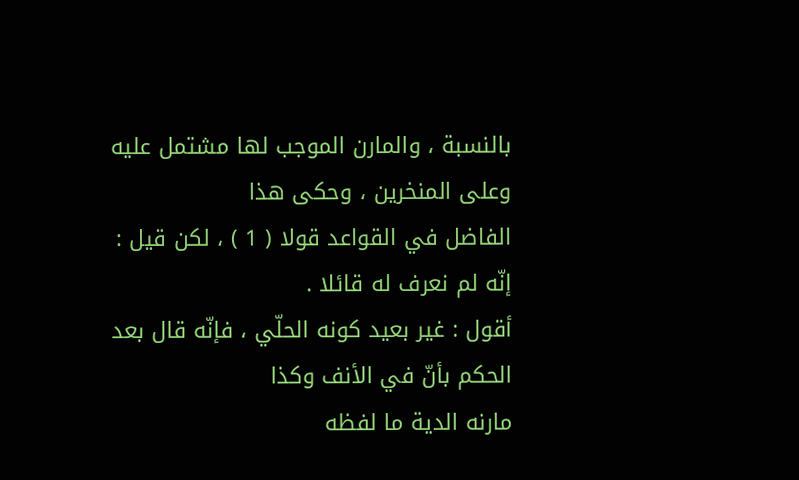بالنسبة ، والمارن الموجب لها مشتمل عليه وعلى المنخرين ، وحكى هذا
الفاضل في القواعد قولا ( 1 ) ، لكن قيل : إنّه لم نعرف له قائلا .
أقول : غير بعيد كونه الحلّي ، فإنّه قال بعد الحكم بأنّ في الأنف وكذا
مارنه الدية ما لفظه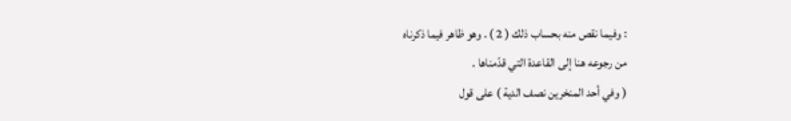: وفيما نقص منه بحساب ذلك ( 2 ) . وهو ظاهر فيما ذكرناه
من رجوعه هنا إلى القاعدة التي قدّمناها .
( وفي أحد المنخرين نصف الدية ) على قول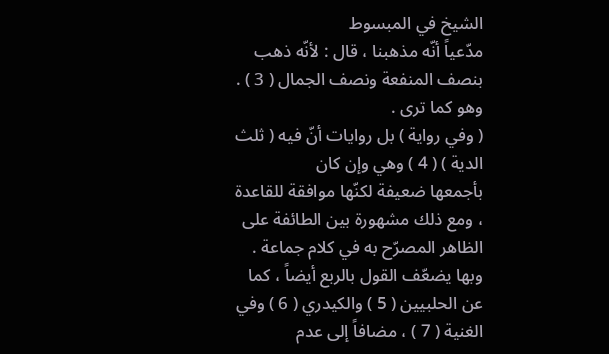الشيخ في المبسوط
مدّعياً أنّه مذهبنا ، قال : لأنّه ذهب بنصف المنفعة ونصف الجمال ( 3 ) .
وهو كما ترى .
( وفي رواية ) بل روايات أنّ فيه ( ثلث الدية ) ( 4 ) وهي وإن كان
بأجمعها ضعيفة لكنّها موافقة للقاعدة ، ومع ذلك مشهورة بين الطائفة على
الظاهر المصرّح به في كلام جماعة .
وبها يضعّف القول بالربع أيضاً ، كما عن الحلبيين ( 5 ) والكيدري ( 6 ) وفي
الغنية ( 7 ) ، مضافاً إلى عدم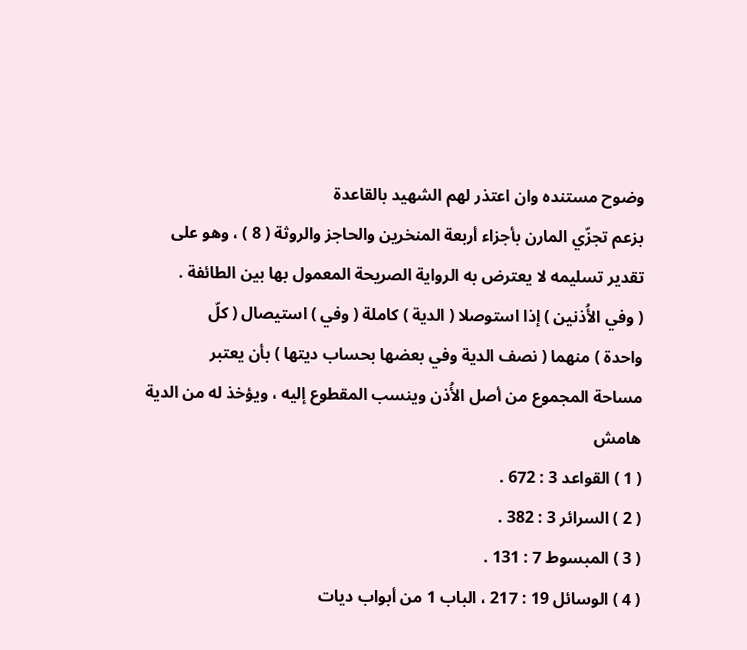وضوح مستنده وان اعتذر لهم الشهيد بالقاعدة
بزعم تجزّي المارن بأجزاء أربعة المنخرين والحاجز والروثة ( 8 ) ، وهو على
تقدير تسليمه لا يعترض به الرواية الصريحة المعمول بها بين الطائفة .
( وفي الأُذنين ) إذا استوصلا ( الدية ) كاملة ( وفي ) استيصال ( كلّ
واحدة ) منهما ( نصف الدية وفي بعضها بحساب ديتها ) بأن يعتبر
مساحة المجموع من أصل الأُذن وينسب المقطوع إليه ، ويؤخذ له من الدية
هامش
( 1 ) القواعد 3 : 672 .
( 2 ) السرائر 3 : 382 .
( 3 ) المبسوط 7 : 131 .
( 4 ) الوسائل 19 : 217 ، الباب 1 من أبواب ديات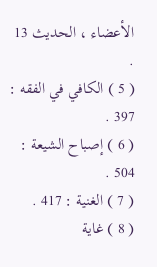الأعضاء ، الحديث 13 .
( 5 ) الكافي في الفقه : 397 .
( 6 ) إصباح الشيعة : 504 .
( 7 ) الغنية : 417 .
( 8 ) غاية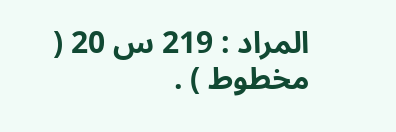المراد : 219 س 20 ( مخطوط ) .